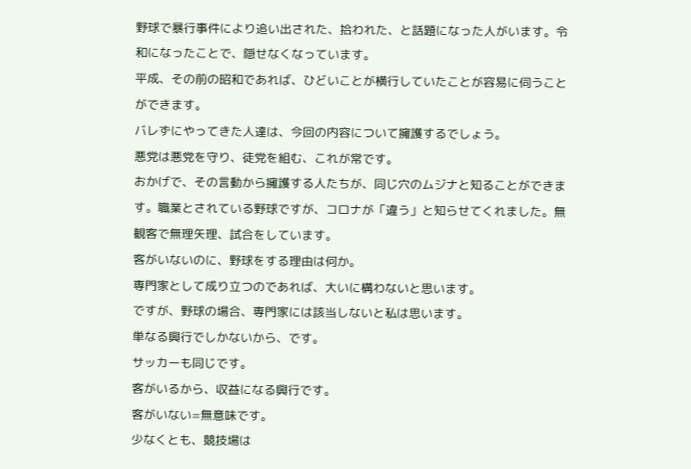野球で暴行事件により追い出された、拾われた、と話題になった人がいます。令和になったことで、隠せなくなっています。
平成、その前の昭和であれば、ひどいことが横行していたことが容易に伺うことができます。
バレずにやってきた人達は、今回の内容について擁護するでしょう。
悪党は悪党を守り、徒党を組む、これが常です。
おかげで、その言動から擁護する人たちが、同じ穴のムジナと知ることができます。職業とされている野球ですが、コロナが「違う」と知らせてくれました。無観客で無理矢理、試合をしています。
客がいないのに、野球をする理由は何か。
専門家として成り立つのであれば、大いに構わないと思います。
ですが、野球の場合、専門家には該当しないと私は思います。
単なる興行でしかないから、です。
サッカーも同じです。
客がいるから、収益になる興行です。
客がいない=無意味です。
少なくとも、競技場は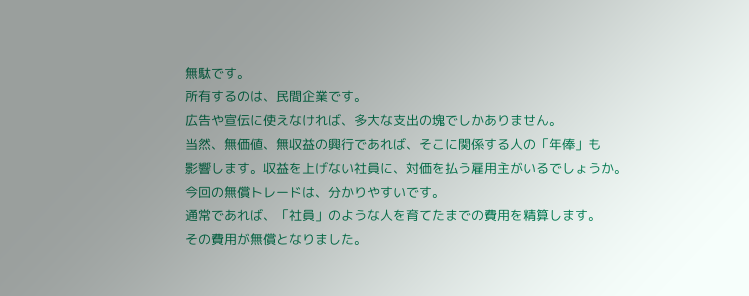無駄です。
所有するのは、民間企業です。
広告や宣伝に使えなければ、多大な支出の塊でしかありません。
当然、無価値、無収益の興行であれば、そこに関係する人の「年俸」も
影響します。収益を上げない社員に、対価を払う雇用主がいるでしょうか。
今回の無償トレードは、分かりやすいです。
通常であれば、「社員」のような人を育てたまでの費用を精算します。
その費用が無償となりました。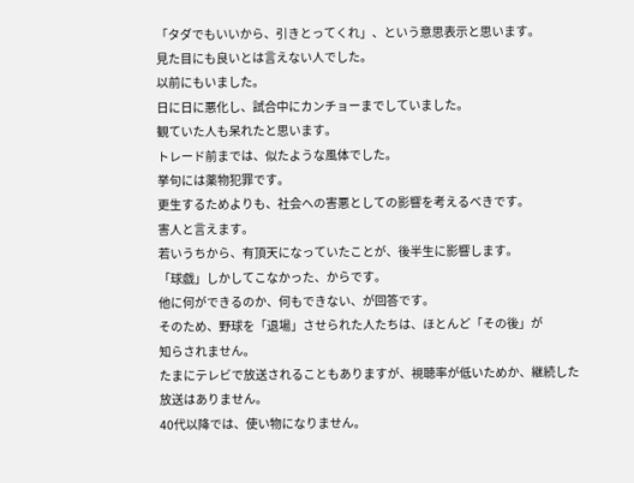「タダでもいいから、引きとってくれ」、という意思表示と思います。
見た目にも良いとは言えない人でした。
以前にもいました。
日に日に悪化し、試合中にカンチョーまでしていました。
観ていた人も呆れたと思います。
トレード前までは、似たような風体でした。
挙句には薬物犯罪です。
更生するためよりも、社会への害悪としての影響を考えるべきです。
害人と言えます。
若いうちから、有頂天になっていたことが、後半生に影響します。
「球戯」しかしてこなかった、からです。
他に何ができるのか、何もできない、が回答です。
そのため、野球を「退場」させられた人たちは、ほとんど「その後」が
知らされません。
たまにテレビで放送されることもありますが、視聴率が低いためか、継続した
放送はありません。
40代以降では、使い物になりません。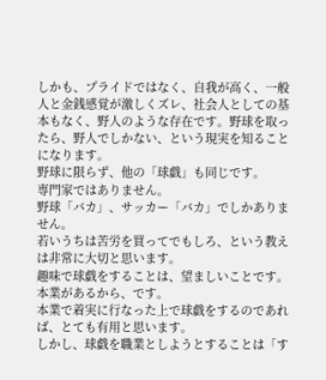しかも、プライドではなく、自我が高く、一般人と金銭感覚が激しくズレ、社会人としての基本もなく、野人のような存在です。野球を取ったら、野人でしかない、という現実を知ることになります。
野球に限らず、他の「球戯」も同じです。
専門家ではありません。
野球「バカ」、サッカー「バカ」でしかありません。
若いうちは苦労を買ってでもしろ、という教えは非常に大切と思います。
趣味で球戯をすることは、望ましいことです。
本業があるから、です。
本業で着実に行なった上で球戯をするのであれば、とても有用と思います。
しかし、球戯を職業としようとすることは「す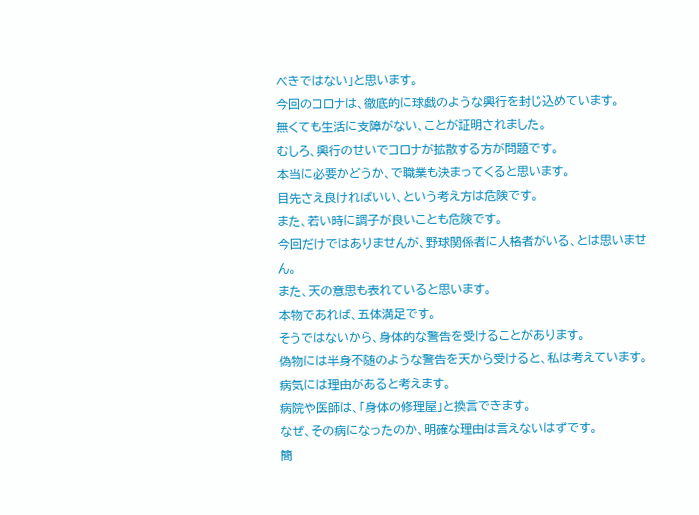べきではない」と思います。
今回のコロナは、徹底的に球戯のような興行を封じ込めています。
無くても生活に支障がない、ことが証明されました。
むしろ、興行のせいでコロナが拡散する方が問題です。
本当に必要かどうか、で職業も決まってくると思います。
目先さえ良ければいい、という考え方は危険です。
また、若い時に調子が良いことも危険です。
今回だけではありませんが、野球関係者に人格者がいる、とは思いません。
また、天の意思も表れていると思います。
本物であれば、五体満足です。
そうではないから、身体的な警告を受けることがあります。
偽物には半身不随のような警告を天から受けると、私は考えています。
病気には理由があると考えます。
病院や医師は、「身体の修理屋」と換言できます。
なぜ、その病になったのか、明確な理由は言えないはずです。
簡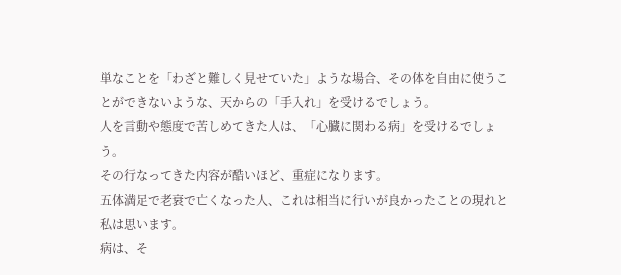単なことを「わざと難しく見せていた」ような場合、その体を自由に使うことができないような、天からの「手入れ」を受けるでしょう。
人を言動や態度で苦しめてきた人は、「心臓に関わる病」を受けるでしょう。
その行なってきた内容が酷いほど、重症になります。
五体満足で老衰で亡くなった人、これは相当に行いが良かったことの現れと
私は思います。
病は、そ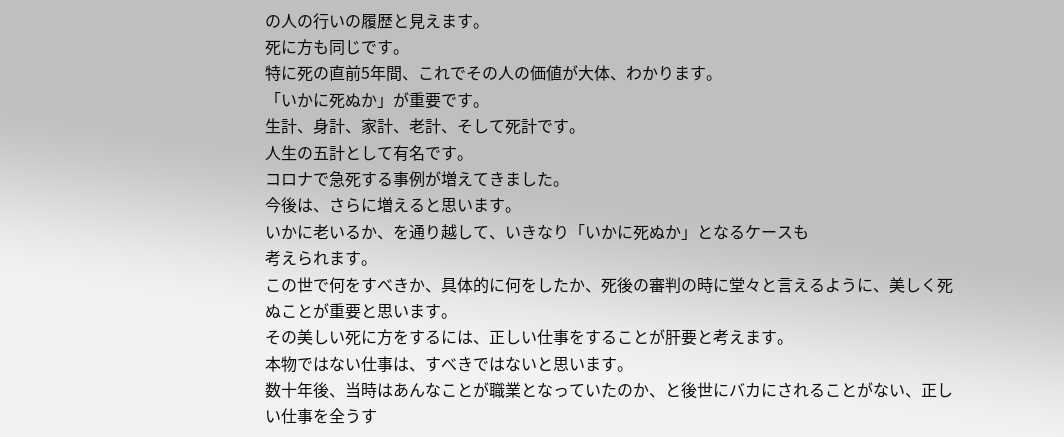の人の行いの履歴と見えます。
死に方も同じです。
特に死の直前5年間、これでその人の価値が大体、わかります。
「いかに死ぬか」が重要です。
生計、身計、家計、老計、そして死計です。
人生の五計として有名です。
コロナで急死する事例が増えてきました。
今後は、さらに増えると思います。
いかに老いるか、を通り越して、いきなり「いかに死ぬか」となるケースも
考えられます。
この世で何をすべきか、具体的に何をしたか、死後の審判の時に堂々と言えるように、美しく死ぬことが重要と思います。
その美しい死に方をするには、正しい仕事をすることが肝要と考えます。
本物ではない仕事は、すべきではないと思います。
数十年後、当時はあんなことが職業となっていたのか、と後世にバカにされることがない、正しい仕事を全うす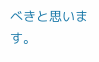べきと思います。